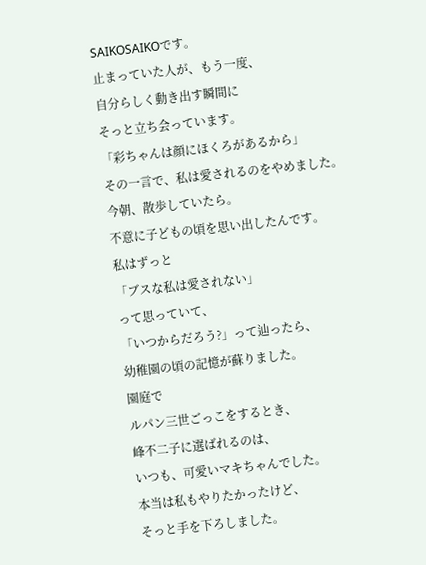SAIKOSAIKOです。
止まっていた人が、もう一度、
自分らしく動き出す瞬間に
そっと立ち会っています。
「彩ちゃんは顔にほくろがあるから」
その一言で、私は愛されるのをやめました。
今朝、散歩していたら。
不意に子どもの頃を思い出したんです。
私はずっと
「ブスな私は愛されない」
って思っていて、
「いつからだろう?」って辿ったら、
幼稚園の頃の記憶が蘇りました。
園庭で
ルパン三世ごっこをするとき、
峰不二子に選ばれるのは、
いつも、可愛いマキちゃんでした。
本当は私もやりたかったけど、
そっと手を下ろしました。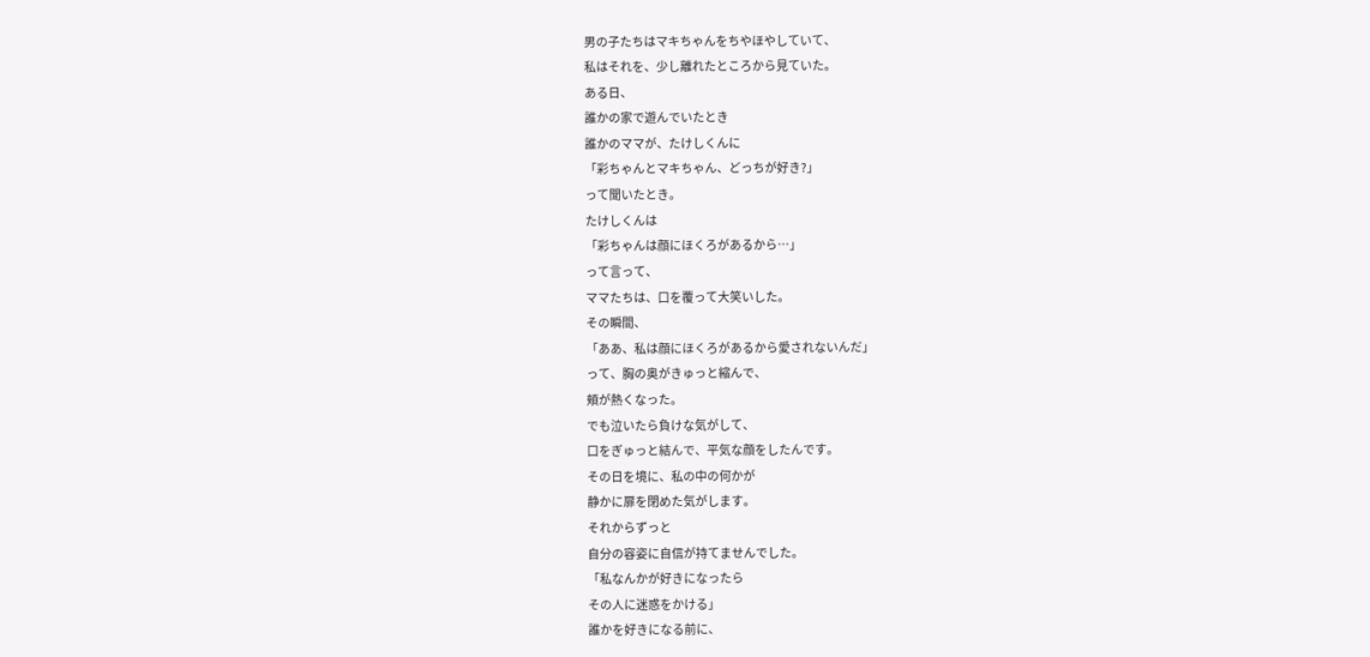男の子たちはマキちゃんをちやほやしていて、
私はそれを、少し離れたところから見ていた。
ある日、
誰かの家で遊んでいたとき
誰かのママが、たけしくんに
「彩ちゃんとマキちゃん、どっちが好き?」
って聞いたとき。
たけしくんは
「彩ちゃんは顔にほくろがあるから…」
って言って、
ママたちは、口を覆って大笑いした。
その瞬間、
「ああ、私は顔にほくろがあるから愛されないんだ」
って、胸の奥がきゅっと縮んで、
頬が熱くなった。
でも泣いたら負けな気がして、
口をぎゅっと結んで、平気な顔をしたんです。
その日を境に、私の中の何かが
静かに扉を閉めた気がします。
それからずっと
自分の容姿に自信が持てませんでした。
「私なんかが好きになったら
その人に迷惑をかける」
誰かを好きになる前に、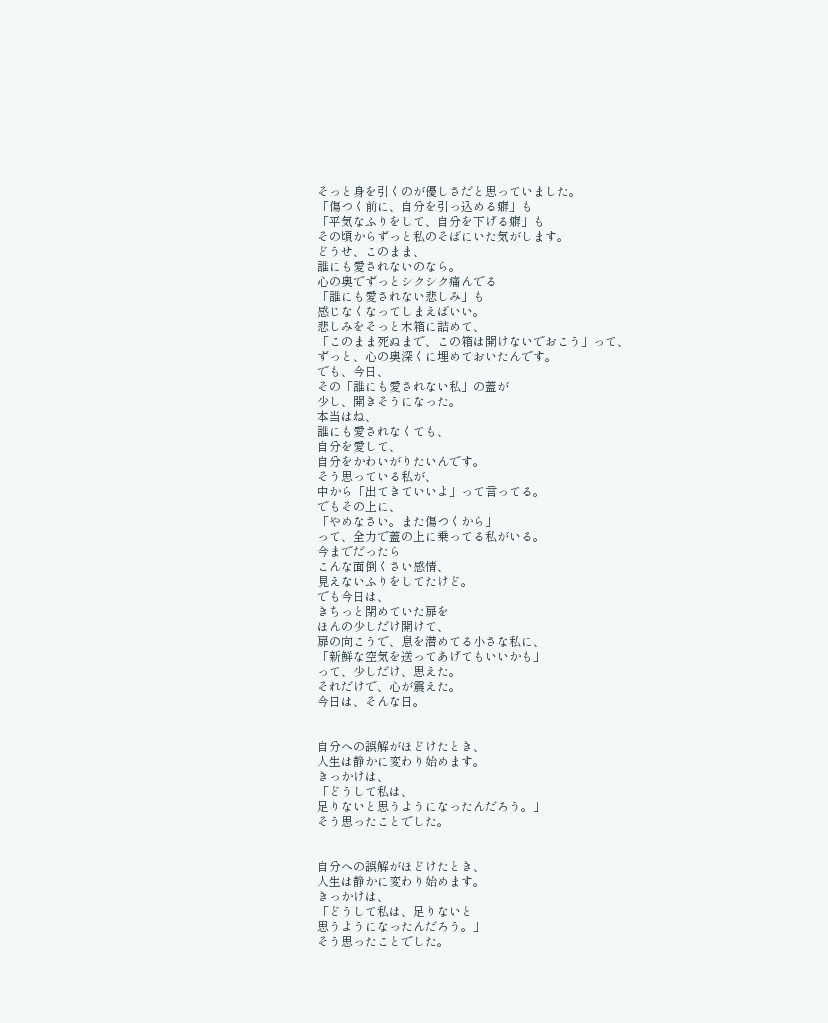そっと身を引くのが優しさだと思っていました。
「傷つく前に、自分を引っ込める癖」も
「平気なふりをして、自分を下げる癖」も
その頃からずっと私のそばにいた気がします。
どうせ、このまま、
誰にも愛されないのなら。
心の奥でずっとシクシク痛んでる
「誰にも愛されない悲しみ」も
感じなくなってしまえばいい。
悲しみをそっと木箱に詰めて、
「このまま死ぬまで、この箱は開けないでおこう」って、
ずっと、心の奥深くに埋めておいたんです。
でも、今日、
その「誰にも愛されない私」の蓋が
少し、開きそうになった。
本当はね、
誰にも愛されなくても、
自分を愛して、
自分をかわいがりたいんです。
そう思っている私が、
中から「出てきていいよ」って言ってる。
でもその上に、
「やめなさい。また傷つくから」
って、全力で蓋の上に乗ってる私がいる。
今までだったら
こんな面倒くさい感情、
見えないふりをしてたけど。
でも今日は、
きちっと閉めていた扉を
ほんの少しだけ開けて、
扉の向こうで、息を潜めてる小さな私に、
「新鮮な空気を送ってあげてもいいかも」
って、少しだけ、思えた。
それだけで、心が震えた。
今日は、そんな日。


自分への誤解がほどけたとき、
人生は静かに変わり始めます。
きっかけは、
「どうして私は、
足りないと思うようになったんだろう。」
そう思ったことでした。


自分への誤解がほどけたとき、
人生は静かに変わり始めます。
きっかけは、
「どうして私は、足りないと
思うようになったんだろう。」
そう思ったことでした。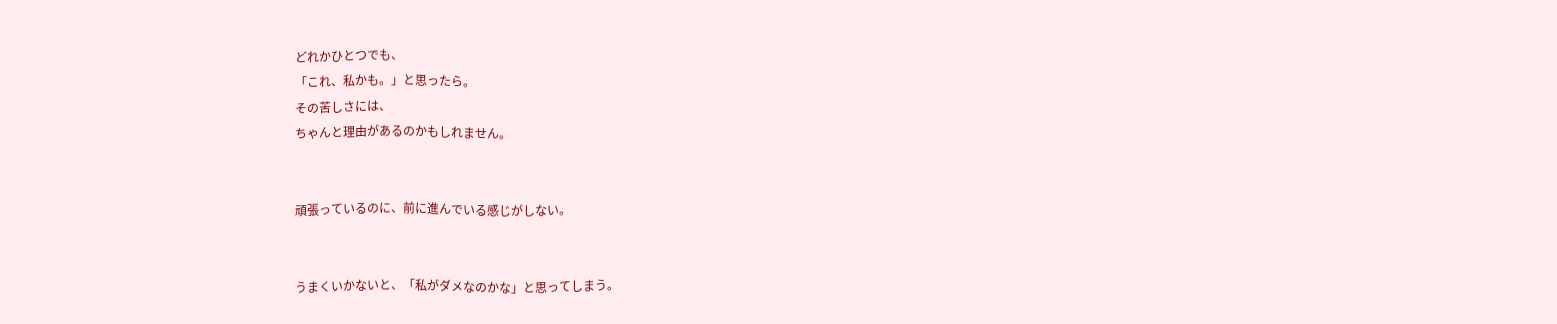どれかひとつでも、
「これ、私かも。」と思ったら。
その苦しさには、
ちゃんと理由があるのかもしれません。


頑張っているのに、前に進んでいる感じがしない。


うまくいかないと、「私がダメなのかな」と思ってしまう。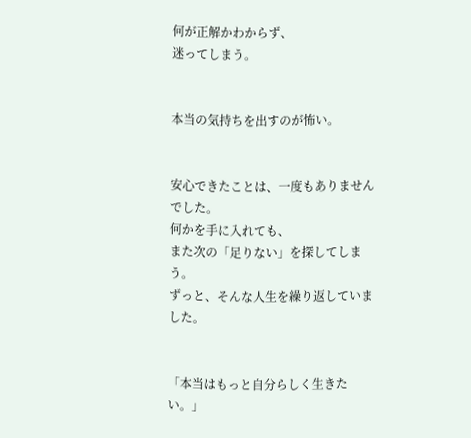何が正解かわからず、
迷ってしまう。


本当の気持ちを出すのが怖い。


安心できたことは、一度もありませんでした。
何かを手に入れても、
また次の「足りない」を探してしまう。
ずっと、そんな人生を繰り返していました。


「本当はもっと自分らしく生きたい。」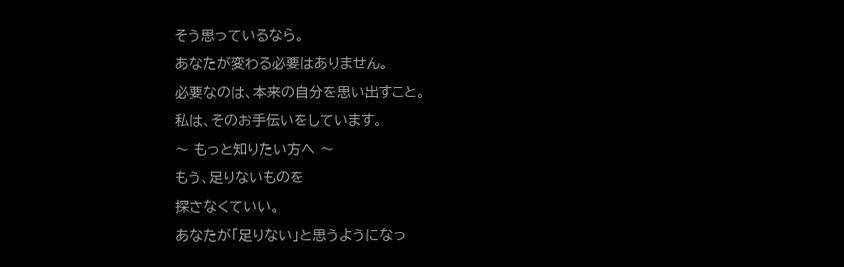そう思っているなら。
あなたが変わる必要はありません。
必要なのは、本来の自分を思い出すこと。
私は、そのお手伝いをしています。
〜 もっと知りたい方へ 〜
もう、足りないものを
探さなくていい。
あなたが「足りない」と思うようになっ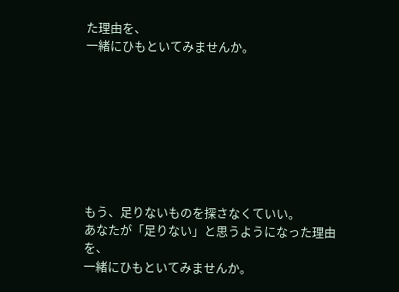た理由を、
一緒にひもといてみませんか。








もう、足りないものを探さなくていい。
あなたが「足りない」と思うようになった理由を、
一緒にひもといてみませんか。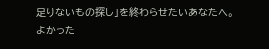足りないもの探し」を終わらせたいあなたへ。
よかった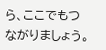ら、ここでもつながりましょう。